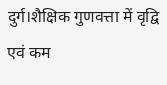दुर्ग।शैक्षिक गुणवत्ता में वृद्वि एवं कम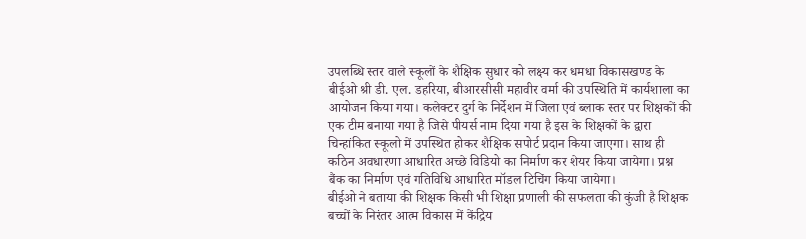उपलब्धि स्तर वाले स्कूलों के शैक्षिक सुधार को लक्ष्य कर धमधा विकासखण्ड के बीईओ श्री डी. एल. डहरिया, बीआरसीसी महावीर वर्मा की उपस्थिति में कार्यशाला का आयोजन किया गया। कलेक्टर दुर्ग के निर्देशन में जिला एवं ब्लाक स्तर पर शिक्षकों की एक टीम बनाया गया है जिसे पीयर्स नाम दिया गया है इस के शिक्षकों के द्वारा चिन्हांकित स्कूलो में उपस्थित होकर शैक्षिक सपोर्ट प्रदान किया जाएगा। साथ ही कठिन अवधारणा आधारित अच्छे विडियो का निर्माण कर शेयर किया जायेगा। प्रश्न बैंक का निर्माण एवं गतिविधि आधारित मॉडल टिचिंग किया जायेगा।
बीईओ ने बताया की शिक्षक किसी भी शिक्षा प्रणाली की सफलता की कुंजी है शिक्षक बच्चों के निरंतर आत्म विकास में केंद्रिय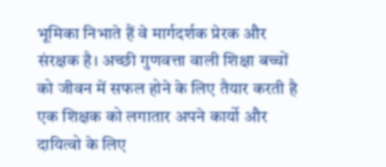भूमिका निभाते हैं वे मार्गदर्शक प्रेरक और संरक्षक है। अच्छी गुणवत्ता वाली शिक्षा बच्चों को जीवन में सफल होने के लिए तैयार करती है एक शिक्षक को लगातार अपने कार्यो और दायित्वो के लिए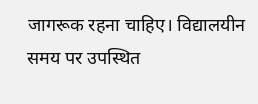जागरूक रहना चाहिए। विद्यालयीन समय पर उपस्थित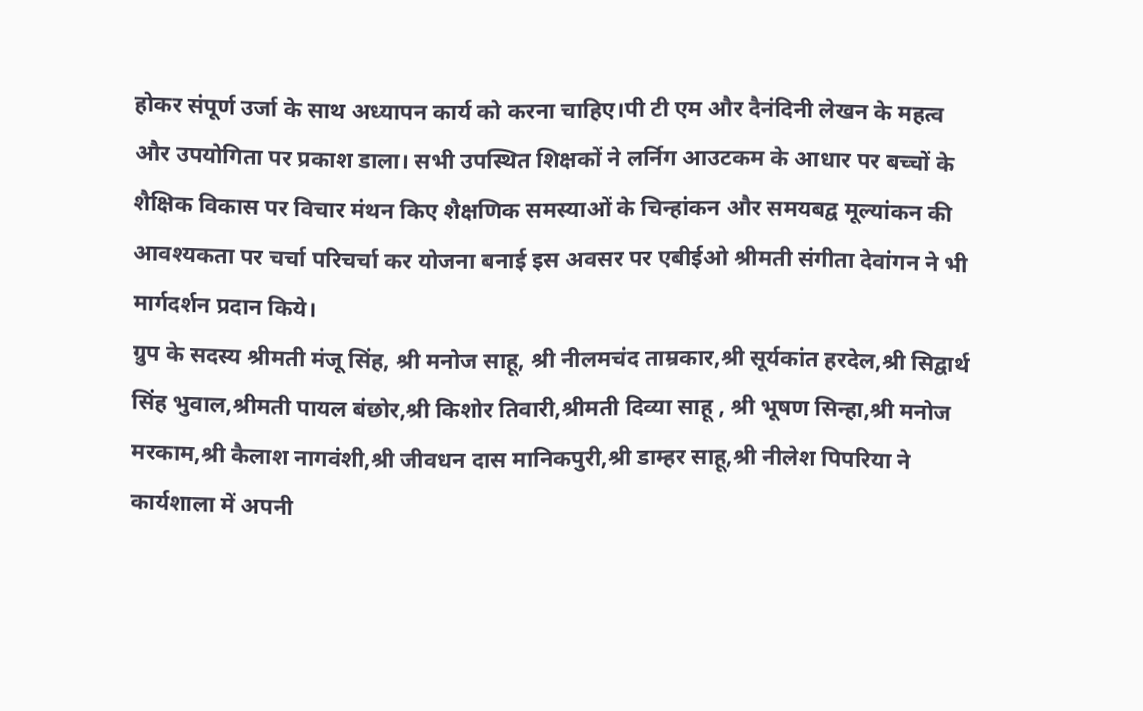होकर संपूर्ण उर्जा के साथ अध्यापन कार्य को करना चाहिए।पी टी एम और दैनंदिनी लेखन के महत्व और उपयोगिता पर प्रकाश डाला। सभी उपस्थित शिक्षकों ने लर्निग आउटकम के आधार पर बच्चों के शैक्षिक विकास पर विचार मंथन किए शैक्षणिक समस्याओं के चिन्हांकन और समयबद्व मूल्यांकन की आवश्यकता पर चर्चा परिचर्चा कर योजना बनाई इस अवसर पर एबीईओ श्रीमती संगीता देवांगन ने भी मार्गदर्शन प्रदान किये।
ग्रुप के सदस्य श्रीमती मंजू सिंह, श्री मनोज साहू, श्री नीलमचंद ताम्रकार,श्री सूर्यकांत हरदेल,श्री सिद्वार्थ सिंह भुवाल,श्रीमती पायल बंछोर,श्री किशोर तिवारी,श्रीमती दिव्या साहू , श्री भूषण सिन्हा,श्री मनोज मरकाम,श्री कैलाश नागवंशी,श्री जीवधन दास मानिकपुरी,श्री डाम्हर साहू,श्री नीलेश पिपरिया ने कार्यशाला में अपनी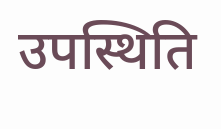उपस्थिति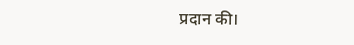प्रदान की।